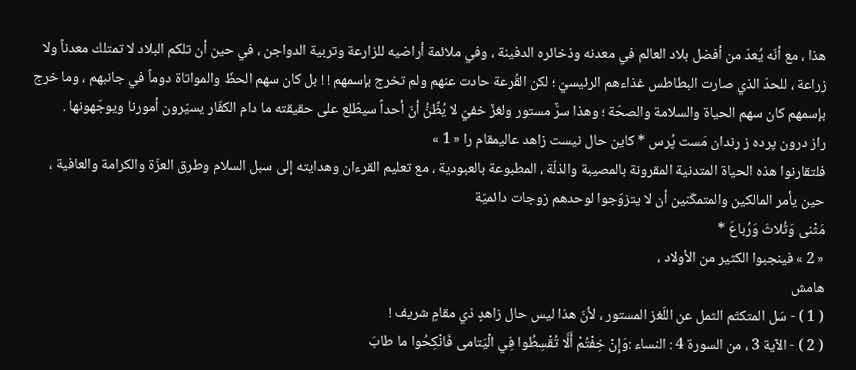هذا ، مع أنّه يُعدّ من أفضل بلاد العالم في معدنه وذخائره الدفينة ، وفي ملائمة أراضيه للزارعة وتربية الدواجن ، في حين أن تلكم البلاد لا تمتلك معدناً ولا زراعة ، للحدّ الذي صارت البطاطس غذاءهم الرئيسيّ ؛ لكن القُرعة حادت عنهم ولم تخرج بإسمهم ! ! بل كان سهم الحظّ والمواتاة دوماً في جانبهم ، وما خرج بإسمهم كان سهم الحياة والسلامة والصحّة ؛ وهذا سرٌّ مستور ولغزٌ خفيّ لا يُظَّنُّ أنّ أحداً سيطّلع على حقيقته ما دام الكفّار يسيّرون أمورنا ويوجّهونها .
راز درون پرده ز رندان مَست پُرس * كاين حال نيست زاهد عاليمقام را « 1 »
فلتقارنوا هذه الحياة المتدنية المقرونة بالمصيبة والذلّة ، المطبوعة بالعبودية ، مع تعليم القرءان وهدايته إلى سبل السلام وطرق العزّة والكرامة والعافية ، حين يأمر المالكين والمتمكّنين أن لا يتزوّجوا لوحدهم زوجات دائميّة
مَثْنى وَثُلاثَ وَرُباعَ *
« 2 » فينجبوا الكثير من الأولاد ،
هامش
( 1 ) - سَل المتكتّم الثمل عن اللّغز المستور ، لأنّ هذا ليس حال زاهدٍ ذي مقامٍ شريف !
( 2 ) - الآية 3 ، من السورة 4 : النساء :وَإِنْ خِفْتُمْ أَلَّا تُقْسِطُوا فِي الْيَتامى فَانْكِحُوا ما طابَ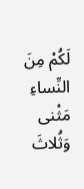لَكُمْ مِنَ النِّساءِ مَثْنى وَثُلاثَ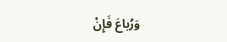وَرُباعَ فَإِنْ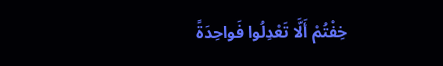خِفْتُمْ أَلَّا تَعْدِلُوا فَواحِدَةً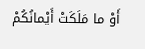أَوْ ما مَلَكَتْ أَيْمانُكُمْ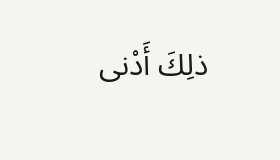ذلِكَ أَدْنى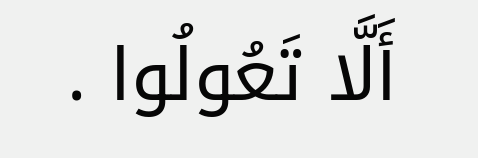أَلَّا تَعُولُوا .